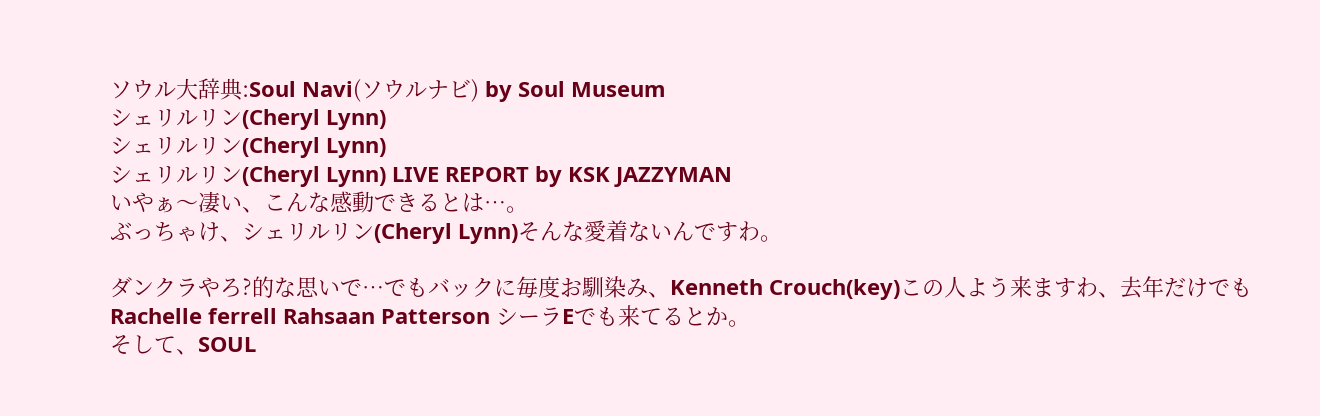ソウル大辞典:Soul Navi(ソウルナビ) by Soul Museum
シェリルリン(Cheryl Lynn)
シェリルリン(Cheryl Lynn)
シェリルリン(Cheryl Lynn) LIVE REPORT by KSK JAZZYMAN
いやぁ〜凄い、こんな感動できるとは…。
ぶっちゃけ、シェリルリン(Cheryl Lynn)そんな愛着ないんですわ。

ダンクラやろ?的な思いで…でもバックに毎度お馴染み、Kenneth Crouch(key)この人よう来ますわ、去年だけでもRachelle ferrell Rahsaan Patterson シーラEでも来てるとか。
そして、SOUL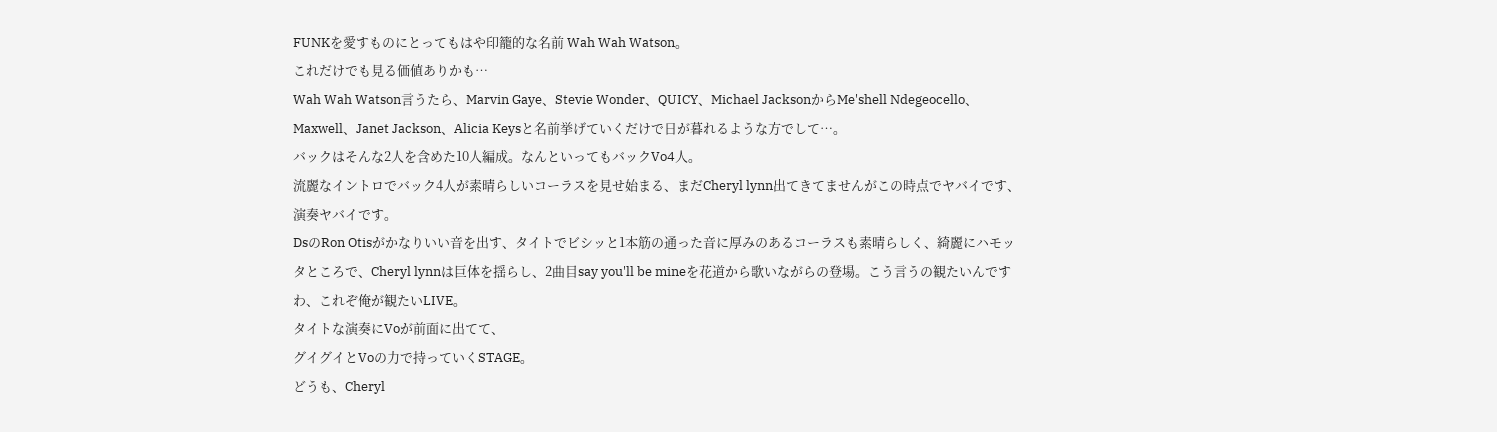FUNKを愛すものにとってもはや印籠的な名前 Wah Wah Watson。
これだけでも見る価値ありかも…
Wah Wah Watson言うたら、Marvin Gaye、Stevie Wonder、QUICY、Michael JacksonからMe'shell Ndegeocello、 Maxwell、Janet Jackson、Alicia Keysと名前挙げていくだけで日が暮れるような方でして…。
バックはそんな2人を含めた10人編成。なんといってもバックVo4人。
流麗なイントロでバック4人が素晴らしいコーラスを見せ始まる、まだCheryl lynn出てきてませんがこの時点でヤバイです、演奏ヤバイです。
DsのRon Otisがかなりいい音を出す、タイトでビシッと1本筋の通った音に厚みのあるコーラスも素晴らしく、綺麗にハモッタところで、Cheryl lynnは巨体を揺らし、2曲目say you'll be mineを花道から歌いながらの登場。こう言うの観たいんですわ、これぞ俺が観たいLIVE。
タイトな演奏にVoが前面に出てて、
グイグイとVoの力で持っていくSTAGE。
どうも、Cheryl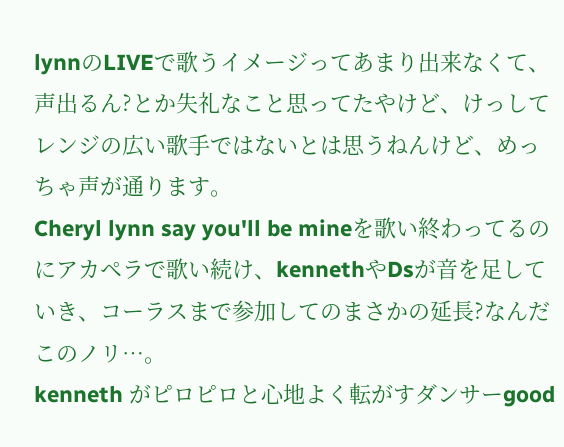lynnのLIVEで歌うイメージってあまり出来なくて、声出るん?とか失礼なこと思ってたやけど、けっしてレンジの広い歌手ではないとは思うねんけど、めっちゃ声が通ります。
Cheryl lynn say you'll be mineを歌い終わってるのにアカペラで歌い続け、kennethやDsが音を足していき、コーラスまで参加してのまさかの延長?なんだこのノリ…。
kenneth がピロピロと心地よく転がすダンサーgood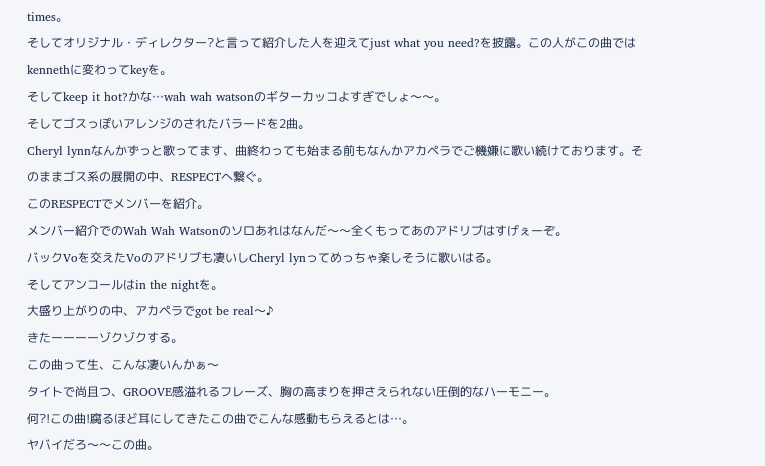times。
そしてオリジナル・ディレクター?と言って紹介した人を迎えてjust what you need?を披露。この人がこの曲ではkennethに変わってkeyを。
そしてkeep it hot?かな…wah wah watsonのギターカッコよすぎでしょ〜〜。
そしてゴスっぽいアレンジのされたバラードを2曲。
Cheryl lynnなんかずっと歌ってます、曲終わっても始まる前もなんかアカペラでご機嫌に歌い続けております。そのままゴス系の展開の中、RESPECTへ繋ぐ。
このRESPECTでメンバーを紹介。
メンバー紹介でのWah Wah Watsonのソロあれはなんだ〜〜全くもってあのアドリブはすげぇーぞ。
バックVoを交えたVoのアドリブも凄いしCheryl lynってめっちゃ楽しそうに歌いはる。
そしてアンコールはin the nightを。
大盛り上がりの中、アカペラでgot be real〜♪
きたーーーーゾクゾクする。
この曲って生、こんな凄いんかぁ〜
タイトで尚且つ、GROOVE感溢れるフレーズ、胸の高まりを押さえられない圧倒的なハーモニー。
何?!この曲!腐るほど耳にしてきたこの曲でこんな感動もらえるとは…。
ヤバイだろ〜〜この曲。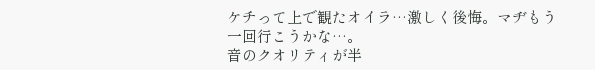ケチって上で観たオイラ…激しく後悔。マヂもう一回行こうかな…。
音のクオリティが半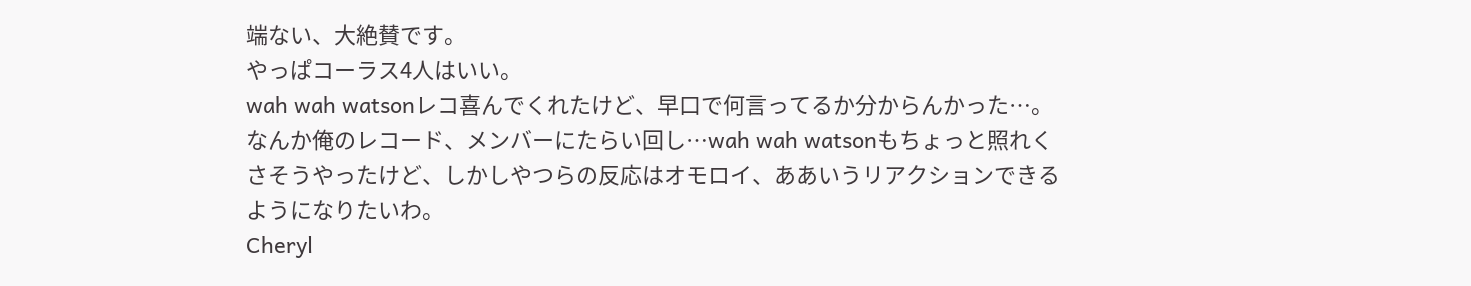端ない、大絶賛です。
やっぱコーラス4人はいい。
wah wah watsonレコ喜んでくれたけど、早口で何言ってるか分からんかった…。
なんか俺のレコード、メンバーにたらい回し…wah wah watsonもちょっと照れくさそうやったけど、しかしやつらの反応はオモロイ、ああいうリアクションできるようになりたいわ。
Cheryl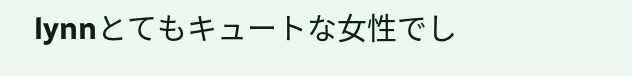lynnとてもキュートな女性でし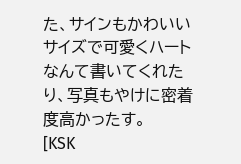た、サインもかわいいサイズで可愛くハートなんて書いてくれたり、写真もやけに密着度高かったす。
[KSK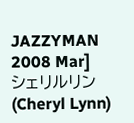JAZZYMAN 2008 Mar]
シェリルリン(Cheryl Lynn)